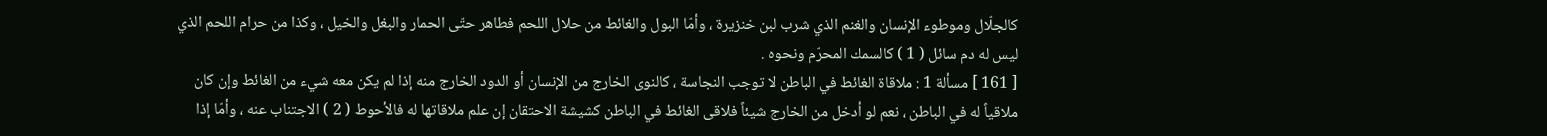كالجلّال وموطوء الإنسان والغنم الذي شرب لبن خنزيرة ، وأمّا البول والغائط من حلال اللحم فطاهر حتّى الحمار والبغل والخيل ، وكذا من حرام اللحم الذي ليس له دم سائل ( 1 ) كالسمك المحرّم ونحوه .
[ 161 ] مسألة 1 : ملاقاة الغائط في الباطن لا توجب النجاسة ، كالنوى الخارج من الإنسان أو الدود الخارج منه إذا لم يكن معه شيء من الغائط وإن كان ملاقياً له في الباطن ، نعم لو أدخل من الخارج شيئاً فلاقى الغائط في الباطن كشيشة الاحتقان إن علم ملاقاتها له فالأحوط ( 2 ) الاجتناب عنه ، وأمّا إذا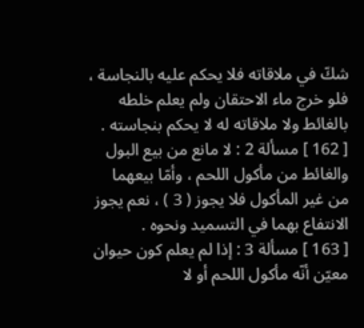شكّ في ملاقاته فلا يحكم عليه بالنجاسة ، فلو خرج ماء الاحتقان ولم يعلم خلطه بالغائط ولا ملاقاته له لا يحكم بنجاسته .
[ 162 ] مسألة 2 : لا مانع من بيع البول والغائط من مأكول اللحم ، وأمّا بيعهما من غير المأكول فلا يجوز ( 3 ) ، نعم يجوز الانتفاع بهما في التسميد ونحوه .
[ 163 ] مسألة 3 : إذا لم يعلم كون حيوان معيّن أنّه مأكول اللحم أو لا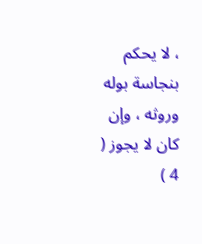، لا يحكم بنجاسة بوله وروثه ، وإن كان لا يجوز ( 4 )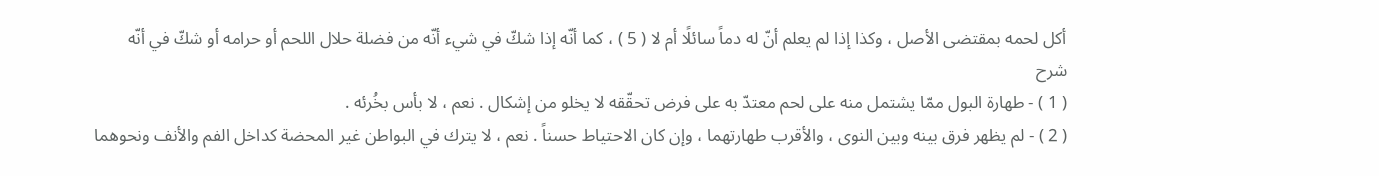أكل لحمه بمقتضى الأصل ، وكذا إذا لم يعلم أنّ له دماً سائلًا أم لا ( 5 ) ، كما أنّه إذا شكّ في شيء أنّه من فضلة حلال اللحم أو حرامه أو شكّ في أنّه
شرح
( 1 ) - طهارة البول ممّا يشتمل منه على لحم معتدّ به على فرض تحقّقه لا يخلو من إشكال . نعم ، لا بأس بخُرئه .
( 2 ) - لم يظهر فرق بينه وبين النوى ، والأقرب طهارتهما ، وإن كان الاحتياط حسناً . نعم ، لا يترك في البواطن غير المحضة كداخل الفم والأنف ونحوهما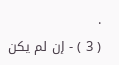.
( 3 ) - إن لم يكن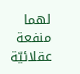لهما منفعة عقلائيّة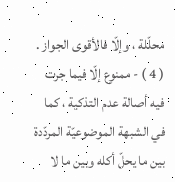محلّلة ، وإلّا فالأقوى الجواز .
( 4 ) - ممنوع إلّا فيما جرت فيه أصالة عدم التذكية ، كما في الشبهة الموضوعيّة المردّدة بين ما يحلّ أكله وبين ما لا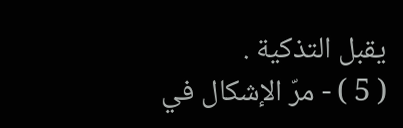يقبل التذكية .
( 5 ) - مرّ الإشكال في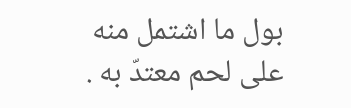بول ما اشتمل منه على لحم معتدّ به .